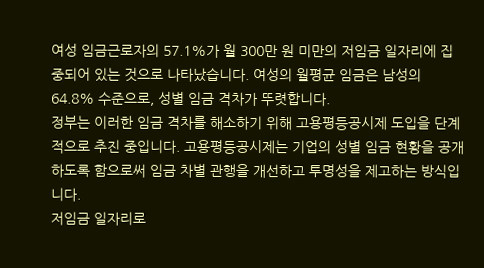여성 임금근로자의 57.1%가 월 300만 원 미만의 저임금 일자리에 집중되어 있는 것으로 나타났습니다. 여성의 월평균 임금은 남성의 64.8% 수준으로, 성별 임금 격차가 뚜렷합니다.
정부는 이러한 임금 격차를 해소하기 위해 고용평등공시제 도입을 단계적으로 추진 중입니다. 고용평등공시제는 기업의 성별 임금 현황을 공개하도록 함으로써 임금 차별 관행을 개선하고 투명성을 제고하는 방식입니다.
저임금 일자리로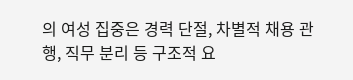의 여성 집중은 경력 단절, 차별적 채용 관행, 직무 분리 등 구조적 요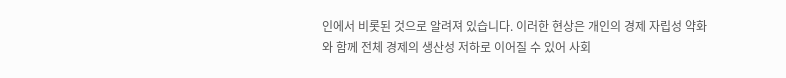인에서 비롯된 것으로 알려져 있습니다. 이러한 현상은 개인의 경제 자립성 약화와 함께 전체 경제의 생산성 저하로 이어질 수 있어 사회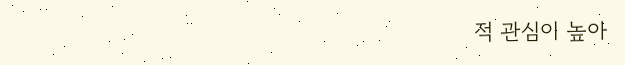적 관심이 높아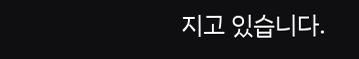지고 있습니다.